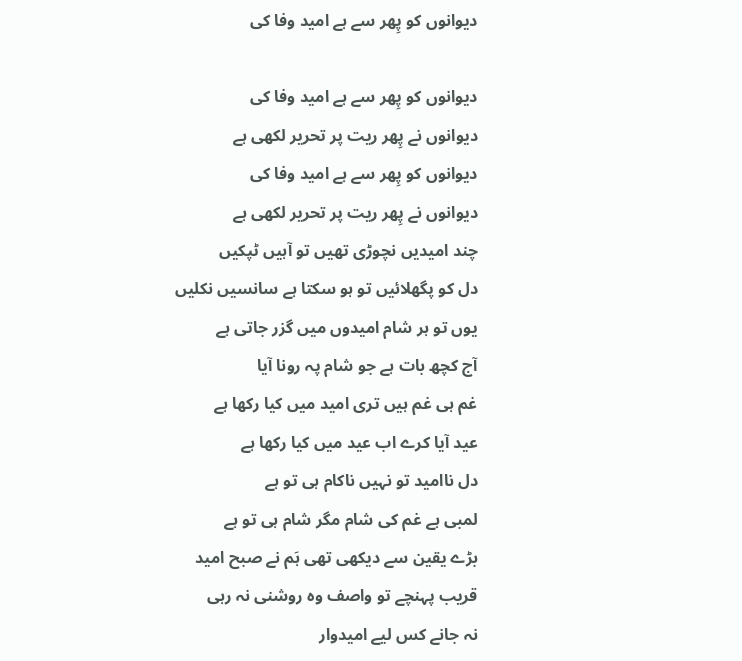دیوانوں کو پِھر سے ہے امید وفا کی

دیوانوں کو پِھر سے ہے امید وفا کی
دیوانوں نے پِھر ریت پر تحریر لکھی ہے
دیوانوں کو پِھر سے ہے امید وفا کی
دیوانوں نے پِھر ریت پر تحریر لکھی ہے
چند امیدیں نچوڑی تھیں تو آہیں ٹپکیں
دل کو پگھلائیں تو ہو سکتا ہے سانسیں نکلیں
یوں تو ہر شام امیدوں میں گزر جاتی ہے
آج کچھ بات ہے جو شام پہ رونا آیا
غم ہی غم ہیں تری امید میں کیا رکھا ہے
عید آیا کرے اب عید میں کیا رکھا ہے
دل ناامید تو نہیں ناکام ہی تو ہے
لمبی ہے غم کی شام مگر شام ہی تو ہے
بڑے یقین سے دیکھی تھی ہَم نے صبح امید
قریب پہنچے تو واصف وہ روشنی نہ رہی
نہ جانے کس لیے امیدوار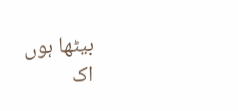بیٹھا ہوں
اک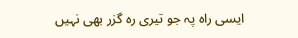ایسی راہ پہ جو تیری رہ گزر بھی نہیں